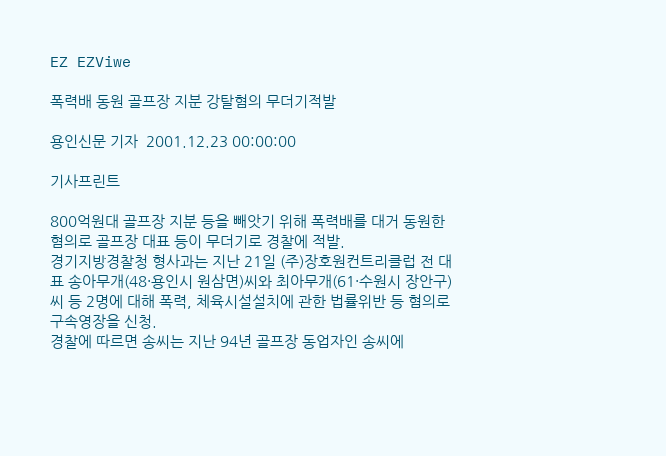EZ EZViwe

폭력배 동원 골프장 지분 강탈혐의 무더기적발

용인신문 기자  2001.12.23 00:00:00

기사프린트

800억원대 골프장 지분 등을 빼앗기 위해 폭력배를 대거 동원한 혐의로 골프장 대표 등이 무더기로 경찰에 적발.
경기지방경찰청 형사과는 지난 21일 (주)장호원컨트리클럽 전 대표 송아무개(48·용인시 원삼면)씨와 최아무개(61·수원시 장안구)씨 등 2명에 대해 폭력, 체육시설설치에 관한 법률위반 등 혐의로 구속영장을 신청.
경찰에 따르면 송씨는 지난 94년 골프장 동업자인 송씨에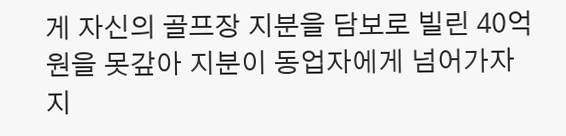게 자신의 골프장 지분을 담보로 빌린 40억원을 못갚아 지분이 동업자에게 넘어가자 지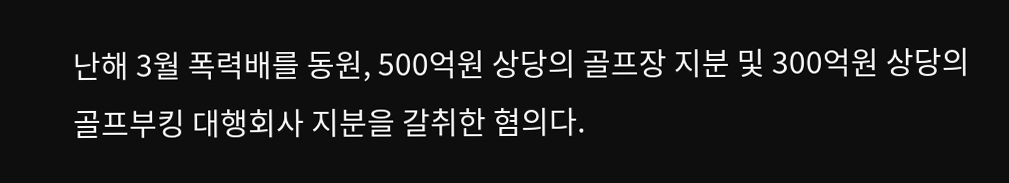난해 3월 폭력배를 동원, 500억원 상당의 골프장 지분 및 300억원 상당의 골프부킹 대행회사 지분을 갈취한 혐의다.